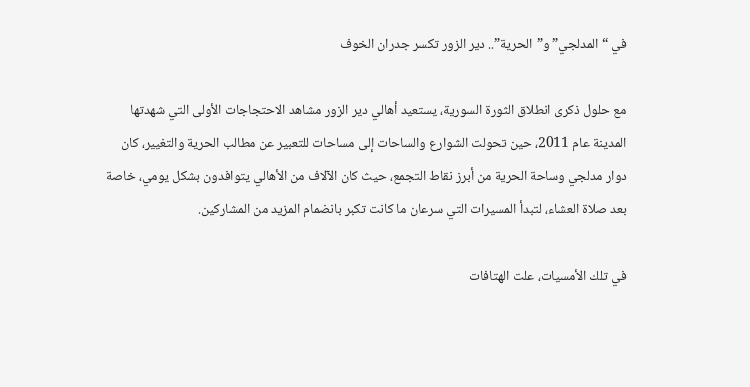في “المدلجي” و”الحرية”.. دير الزور تكسر جدران الخوف

مع حلول ذكرى انطلاق الثورة السورية، يستعيد أهالي دير الزور مشاهد الاحتجاجات الأولى التي شهدتها المدينة عام 2011، حين تحولت الشوارع والساحات إلى مساحات للتعبير عن مطالب الحرية والتغيير، كان دوار مدلجي وساحة الحرية من أبرز نقاط التجمع، حيث كان الآلاف من الأهالي يتوافدون بشكل يومي، خاصة بعد صلاة العشاء، لتبدأ المسيرات التي سرعان ما كانت تكبر بانضمام المزيد من المشاركين.

في تلك الأمسيات، علت الهتافات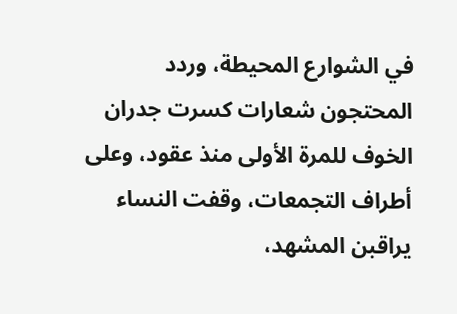في الشوارع المحيطة، وردد المحتجون شعارات كسرت جدران الخوف للمرة الأولى منذ عقود، وعلى أطراف التجمعات، وقفت النساء يراقبن المشهد،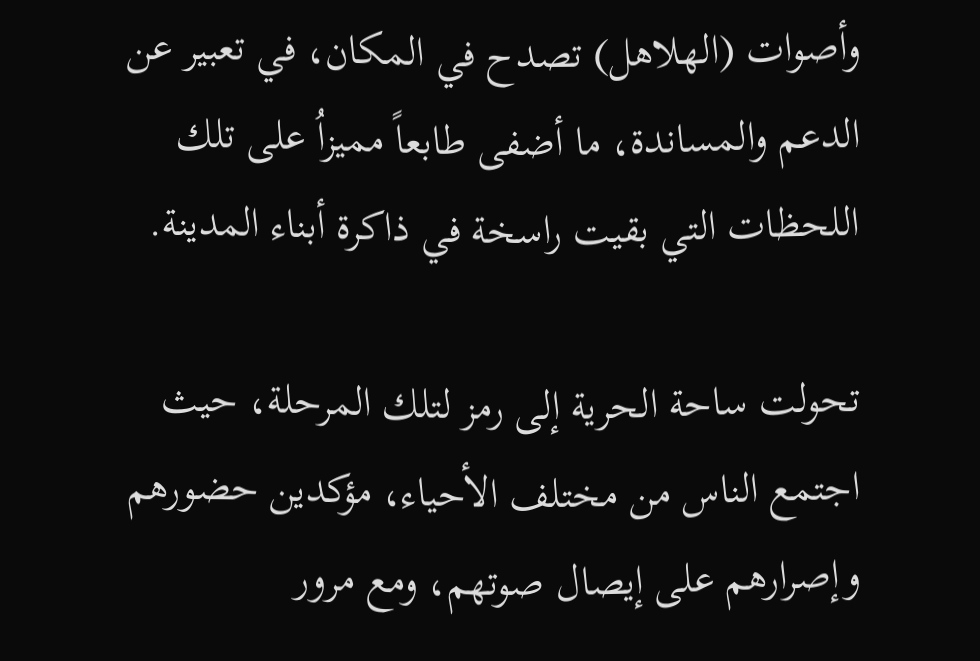وأصوات (الهلاهل) تصدح في المكان، في تعبير عن الدعم والمساندة، ما أضفى طابعاً مميزاُ على تلك اللحظات التي بقيت راسخة في ذاكرة أبناء المدينة.

تحولت ساحة الحرية إلى رمز لتلك المرحلة، حيث اجتمع الناس من مختلف الأحياء، مؤكدين حضورهم وإصرارهم على إيصال صوتهم، ومع مرور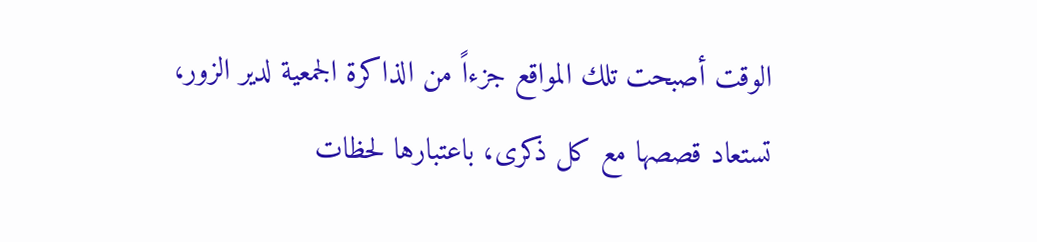الوقت أصبحت تلك المواقع جزءاً من الذاكرة الجمعية لدير الزور، تستعاد قصصها مع كل ذكرى، باعتبارها لحظات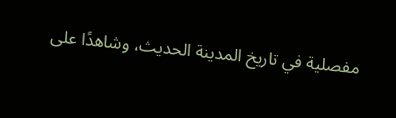مفصلية في تاريخ المدينة الحديث، وشاهدًا على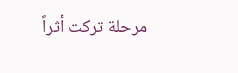مرحلة تركت أثراً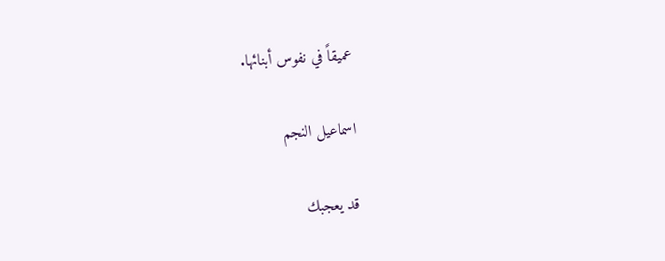عميقاً في نفوس أبنائها.

اسماعيل النجم

قد يعجبك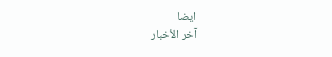ايضا
آخر الأخبار